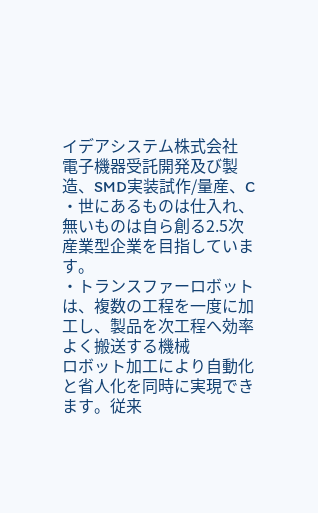イデアシステム株式会社
電子機器受託開発及び製造、SMD実装試作/量産、C
・世にあるものは仕入れ、無いものは自ら創る2.5次産業型企業を目指しています。
・トランスファーロボットは、複数の工程を一度に加工し、製品を次工程へ効率よく搬送する機械
ロボット加工により自動化と省人化を同時に実現できます。従来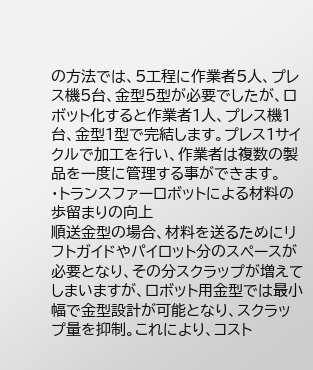の方法では、5工程に作業者5人、プレス機5台、金型5型が必要でしたが、ロボット化すると作業者1人、プレス機1台、金型1型で完結します。プレス1サイクルで加工を行い、作業者は複数の製品を一度に管理する事ができます。
・トランスファーロボットによる材料の歩留まりの向上
順送金型の場合、材料を送るためにリフトガイドやパイロット分のスペースが必要となり、その分スクラップが増えてしまいますが、ロボット用金型では最小幅で金型設計が可能となり、スクラップ量を抑制。これにより、コスト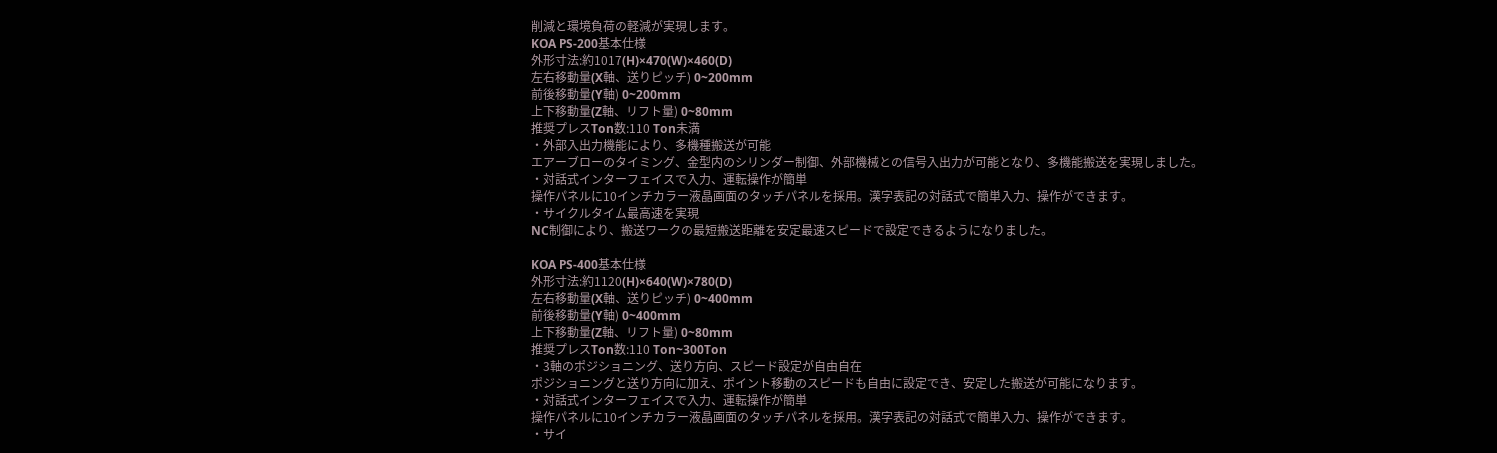削減と環境負荷の軽減が実現します。
KOA PS-200基本仕様
外形寸法:約1017(H)×470(W)×460(D)
左右移動量(X軸、送りピッチ) 0~200mm
前後移動量(Y軸) 0~200mm
上下移動量(Z軸、リフト量) 0~80mm
推奨プレスTon数:110 Ton未満
・外部入出力機能により、多機種搬送が可能
エアーブローのタイミング、金型内のシリンダー制御、外部機械との信号入出力が可能となり、多機能搬送を実現しました。
・対話式インターフェイスで入力、運転操作が簡単
操作パネルに10インチカラー液晶画面のタッチパネルを採用。漢字表記の対話式で簡単入力、操作ができます。
・サイクルタイム最高速を実現
NC制御により、搬送ワークの最短搬送距離を安定最速スピードで設定できるようになりました。

KOA PS-400基本仕様
外形寸法:約1120(H)×640(W)×780(D)
左右移動量(X軸、送りピッチ) 0~400mm
前後移動量(Y軸) 0~400mm
上下移動量(Z軸、リフト量) 0~80mm
推奨プレスTon数:110 Ton~300Ton
・3軸のポジショニング、送り方向、スピード設定が自由自在
ポジショニングと送り方向に加え、ポイント移動のスピードも自由に設定でき、安定した搬送が可能になります。
・対話式インターフェイスで入力、運転操作が簡単
操作パネルに10インチカラー液晶画面のタッチパネルを採用。漢字表記の対話式で簡単入力、操作ができます。
・サイ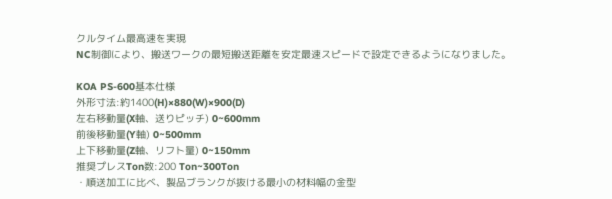クルタイム最高速を実現
NC制御により、搬送ワークの最短搬送距離を安定最速スピードで設定できるようになりました。

KOA PS-600基本仕様
外形寸法:約1400(H)×880(W)×900(D)
左右移動量(X軸、送りピッチ) 0~600mm
前後移動量(Y軸) 0~500mm
上下移動量(Z軸、リフト量) 0~150mm
推奨プレスTon数:200 Ton~300Ton
・順送加工に比べ、製品ブランクが抜ける最小の材料幅の金型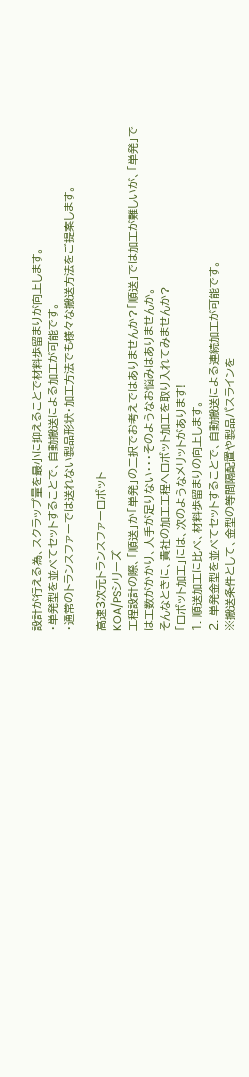設計が行える為、スクラップ量を最小に抑えることで材料歩留まりが向上します。
・単発型を並べてセットすることで、自動搬送による加工が可能です。
・通常のトランスファーでは送れない製品形状・加工方法でも様々な搬送方法をご提案します。

高速3次元トランスファーロボット
KOA/PSシリーズ
工程設計の際、「順送」か「単発」の二択でお考えではありませんか?「順送」では加工が難しいが、「単発」では工数がかかり、人手が足りない・・・そのようなお悩みはありませんか。
そんなときに、貴社の加工工程へロボット加工を取り入れてみませんか?
「ロボット加工」には、次のようなメリットがあります!
1. 順送加工に比べ、材料歩留まりの向上します。
2. 単発金型を並べてセットすることで、自動搬送による連続加工が可能です。
※搬送条件として、金型の等間隔配置や製品パスラインを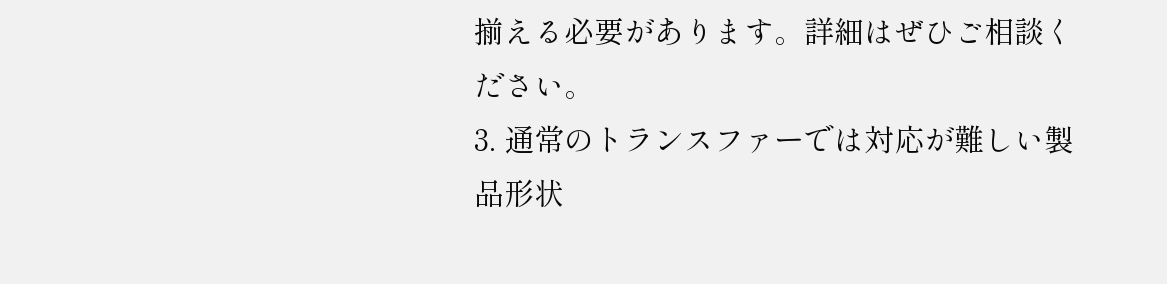揃える必要があります。詳細はぜひご相談ください。
3. 通常のトランスファーでは対応が難しい製品形状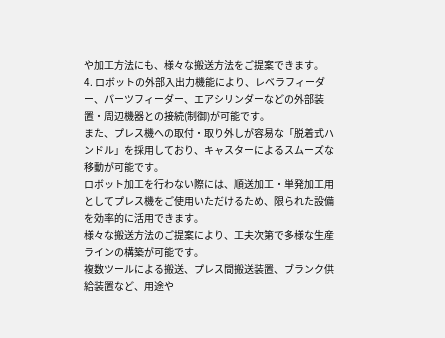や加工方法にも、様々な搬送方法をご提案できます。
4. ロボットの外部入出力機能により、レベラフィーダー、パーツフィーダー、エアシリンダーなどの外部装置・周辺機器との接続(制御)が可能です。
また、プレス機への取付・取り外しが容易な「脱着式ハンドル」を採用しており、キャスターによるスムーズな移動が可能です。
ロボット加工を行わない際には、順送加工・単発加工用としてプレス機をご使用いただけるため、限られた設備を効率的に活用できます。
様々な搬送方法のご提案により、工夫次第で多様な生産ラインの構築が可能です。
複数ツールによる搬送、プレス間搬送装置、ブランク供給装置など、用途や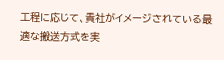工程に応じて、貴社がイメージされている最適な搬送方式を実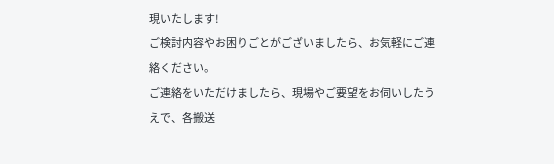現いたします!
ご検討内容やお困りごとがございましたら、お気軽にご連絡ください。
ご連絡をいただけましたら、現場やご要望をお伺いしたうえで、各搬送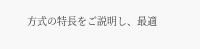方式の特長をご説明し、最適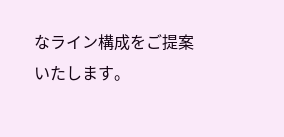なライン構成をご提案いたします。